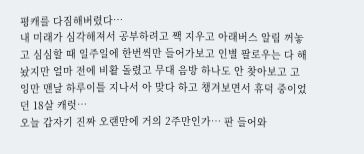평캐를 다짐해버렸다…
내 미래가 심각해져서 공부하려고 짹 지우고 아래버스 알림 꺼놓고 심심할 때 일주일에 한번씩만 들어가보고 인별 팔로우는 다 해놨지만 얼마 전에 비활 돌렸고 무대 음방 하나도 안 찾아보고 고잉만 맨날 하루이틀 지나서 아 맞다 하고 챙겨보면서 휴덕 중이었던 18살 캐럿…
오늘 갑자기 진짜 오랜만에 거의 2주만인가… 판 들어와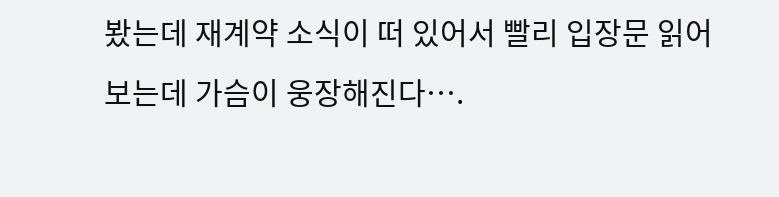봤는데 재계약 소식이 떠 있어서 빨리 입장문 읽어보는데 가슴이 웅장해진다….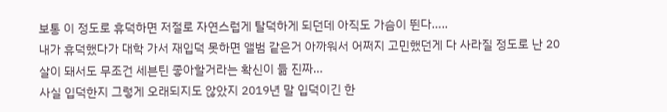보통 이 정도로 휴덕하면 저절로 자연스럽게 탈덕하게 되던데 아직도 가슴이 뛴다…..
내가 휴덕했다가 대학 가서 재입덕 못하면 앨범 같은거 아까워서 어쩌지 고민했던게 다 사라질 정도로 난 20살이 돼서도 무조건 세븐틴 좋아할거라는 확신이 듦 진짜…
사실 입덕한지 그렇게 오래되지도 않았지 2019년 말 입덕이긴 한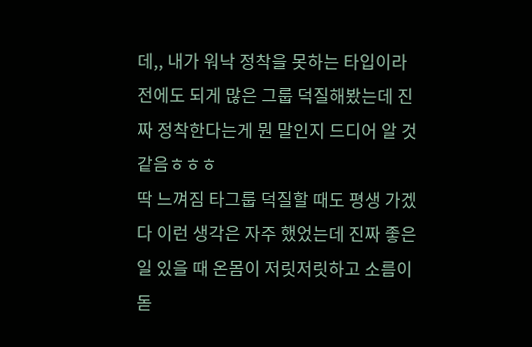데,, 내가 워낙 정착을 못하는 타입이라 전에도 되게 많은 그룹 덕질해봤는데 진짜 정착한다는게 뭔 말인지 드디어 알 것 같음ㅎㅎㅎ
딱 느껴짐 타그룹 덕질할 때도 평생 가겠다 이런 생각은 자주 했었는데 진짜 좋은 일 있을 때 온몸이 저릿저릿하고 소름이 돋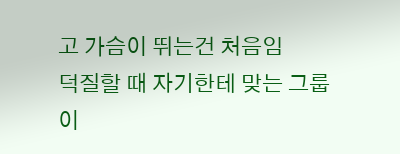고 가슴이 뛰는건 처음임
덕질할 때 자기한테 맞는 그룹이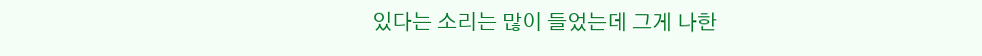있다는 소리는 많이 들었는데 그게 나한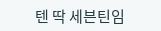텐 딱 세븐틴임